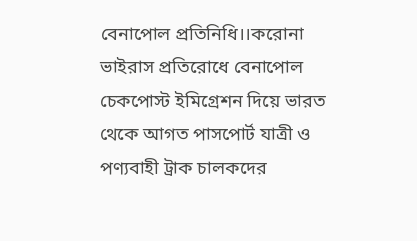বেনাপোল প্রতিনিধি।।করোনা ভাইরাস প্রতিরোধে বেনাপোল চেকপোস্ট ইমিগ্রেশন দিয়ে ভারত থেকে আগত পাসপোর্ট যাত্রী ও পণ্যবাহী ট্রাক চালকদের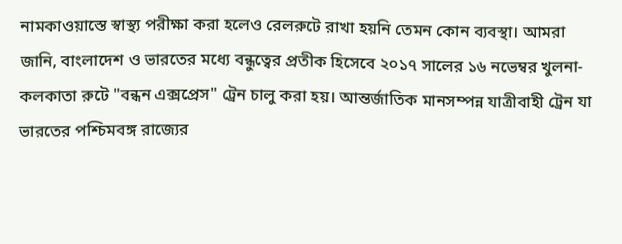নামকাওয়াস্তে স্বাস্থ্য পরীক্ষা করা হলেও রেলরুটে রাখা হয়নি তেমন কোন ব্যবস্থা। আমরা জানি, বাংলাদেশ ও ভারতের মধ্যে বন্ধুত্বের প্রতীক হিসেবে ২০১৭ সালের ১৬ নভেম্বর খুলনা-কলকাতা রুটে "বন্ধন এক্সপ্রেস" ট্রেন চালু করা হয়। আন্তর্জাতিক মানসম্পন্ন যাত্রীবাহী ট্রেন যা ভারতের পশ্চিমবঙ্গ রাজ্যের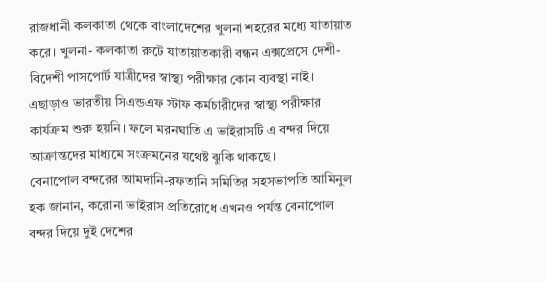রাজধানী কলকাতা থেকে বাংলাদেশের খুলনা শহরের মধ্যে যাতায়াত করে। খুলনা- কলকাতা রুটে যাতায়াতকারী বন্ধন এক্সপ্রেসে দেশী-বিদেশী পাসপোর্ট যাত্রীদের স্বাস্থ্য পরীক্ষার কোন ব্যবস্থা নাই। এছাড়াও ভারতীয় সিএন্ডএফ স্টাফ কর্মচারীদের স্বাস্থ্য পরীক্ষার কার্যক্রম শুরু হয়নি। ফলে মরনঘাতি এ ভাইরাসটি এ বন্দর দিয়ে আক্রান্তদের মাধ্যমে সংক্রমনের যথেষ্ট ঝুকি থাকছে।
বেনাপোল বন্দরের আমদানি-রফতানি সমিতির সহসভাপতি আমিনুল হক জানান, করোনা ভাইরাস প্রতিরোধে এখনও পর্যন্ত বেনাপোল বন্দর দিয়ে দুই দেশের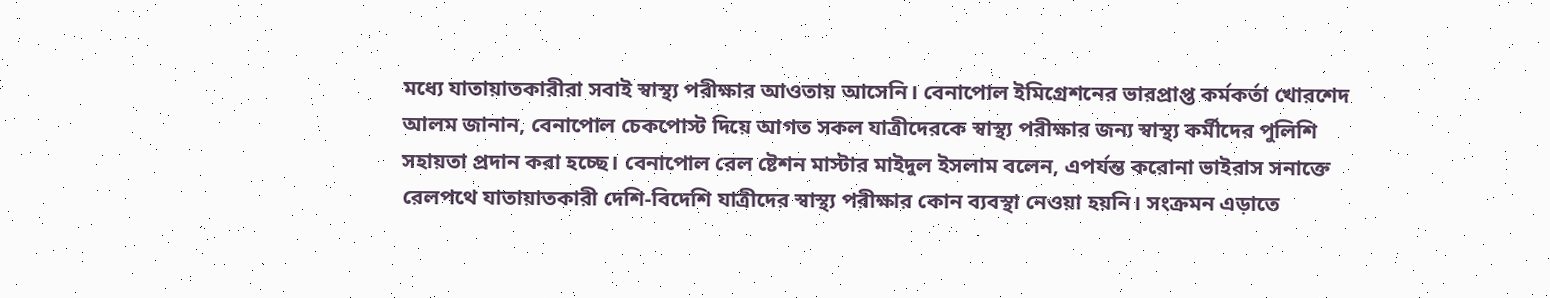মধ্যে যাতায়াতকারীরা সবাই স্বাস্থ্য পরীক্ষার আওতায় আসেনি। বেনাপোল ইমিগ্রেশনের ভারপ্রাপ্ত কর্মকর্তা খোরশেদ আলম জানান, বেনাপোল চেকপোস্ট দিয়ে আগত সকল যাত্রীদেরকে স্বাস্থ্য পরীক্ষার জন্য স্বাস্থ্য কর্মীদের পুলিশি সহায়তা প্রদান করা হচ্ছে। বেনাপোল রেল ষ্টেশন মাস্টার মাইদুল ইসলাম বলেন, এপর্যন্ত করোনা ভাইরাস সনাক্তে রেলপথে যাতায়াতকারী দেশি-বিদেশি যাত্রীদের স্বাস্থ্য পরীক্ষার কোন ব্যবস্থা নেওয়া হয়নি। সংক্রমন এড়াতে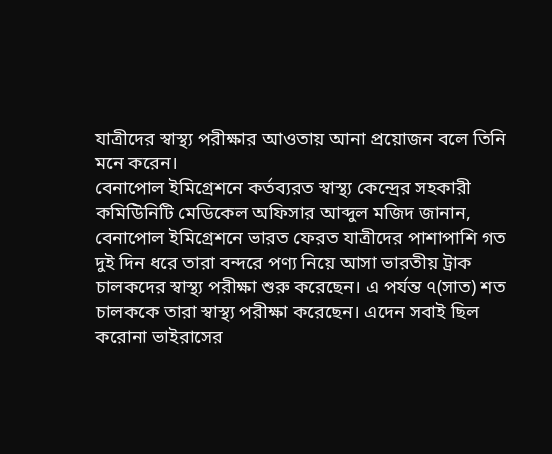যাত্রীদের স্বাস্থ্য পরীক্ষার আওতায় আনা প্রয়োজন বলে তিনি মনে করেন।
বেনাপোল ইমিগ্রেশনে কর্তব্যরত স্বাস্থ্য কেন্দ্রের সহকারী কমিউিনিটি মেডিকেল অফিসার আব্দুল মজিদ জানান, বেনাপোল ইমিগ্রেশনে ভারত ফেরত যাত্রীদের পাশাপাশি গত দুই দিন ধরে তারা বন্দরে পণ্য নিয়ে আসা ভারতীয় ট্রাক চালকদের স্বাস্থ্য পরীক্ষা শুরু করেছেন। এ পর্যন্ত ৭(সাত) শত চালককে তারা স্বাস্থ্য পরীক্ষা করেছেন। এদেন সবাই ছিল করোনা ভাইরাসের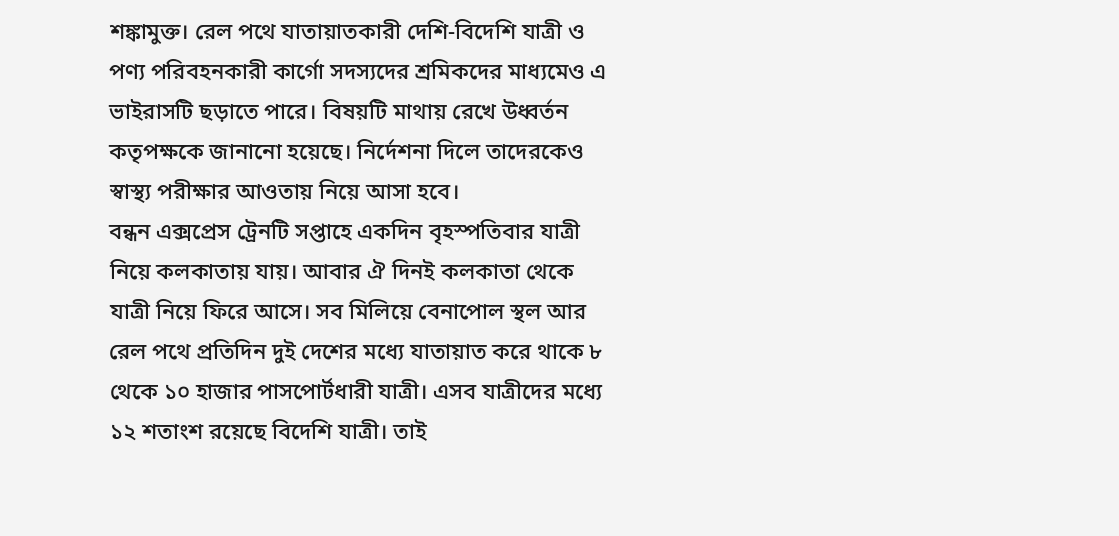শঙ্কামুক্ত। রেল পথে যাতায়াতকারী দেশি-বিদেশি যাত্রী ও পণ্য পরিবহনকারী কার্গো সদস্যদের শ্রমিকদের মাধ্যমেও এ ভাইরাসটি ছড়াতে পারে। বিষয়টি মাথায় রেখে উধ্বর্তন কতৃপক্ষকে জানানো হয়েছে। নির্দেশনা দিলে তাদেরকেও স্বাস্থ্য পরীক্ষার আওতায় নিয়ে আসা হবে।
বন্ধন এক্সপ্রেস ট্রেনটি সপ্তাহে একদিন বৃহস্পতিবার যাত্রী নিয়ে কলকাতায় যায়। আবার ঐ দিনই কলকাতা থেকে যাত্রী নিয়ে ফিরে আসে। সব মিলিয়ে বেনাপোল স্থল আর রেল পথে প্রতিদিন দুই দেশের মধ্যে যাতায়াত করে থাকে ৮ থেকে ১০ হাজার পাসপোর্টধারী যাত্রী। এসব যাত্রীদের মধ্যে ১২ শতাংশ রয়েছে বিদেশি যাত্রী। তাই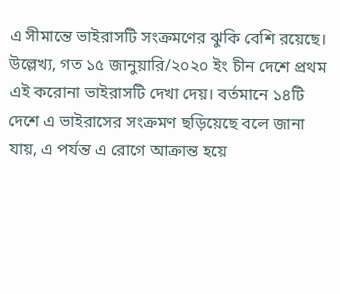এ সীমান্তে ভাইরাসটি সংক্রমণের ঝুকি বেশি রয়েছে। উল্লেখ্য, গত ১৫ জানুয়ারি/২০২০ ইং চীন দেশে প্রথম এই করোনা ভাইরাসটি দেখা দেয়। বর্তমানে ১৪টি দেশে এ ভাইরাসের সংক্রমণ ছড়িয়েছে বলে জানা যায়, এ পর্যন্ত এ রোগে আক্রান্ত হয়ে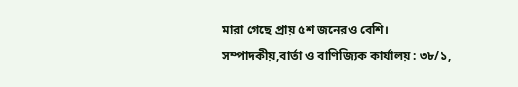মারা গেছে প্রায় ৫শ জনেরও বেশি।
সম্পাদকীয়,বার্তা ও বাণিজ্যিক কার্যালয় : ৩৮/১,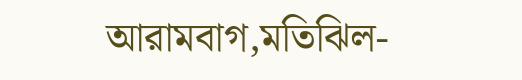আরামবাগ,মতিঝিল-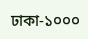ঢাকা-১০০০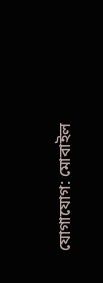যোগাযোগ: মোবাইল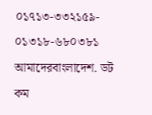০১৭১৩-৩৩২১৫৯- ০১৩১৮-৬৮০৩৮১
আমাদেরবাংলাদেশ. ডট কম